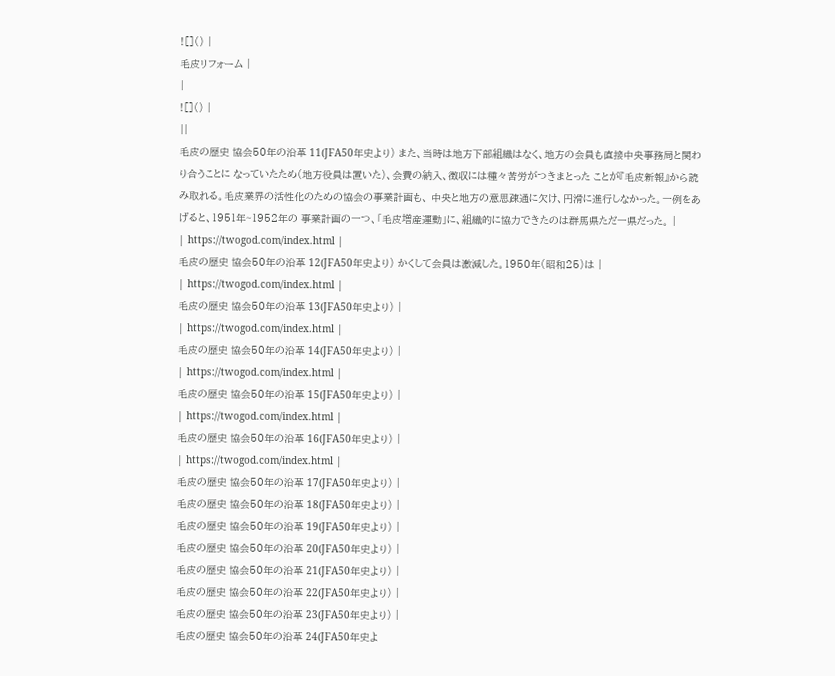![]() |
毛皮リフォーム |
|
![]() |
||
毛皮の歴史 協会50年の沿革 11(JFA50年史より) また、当時は地方下部組織はなく、地方の会員も直接中央事務局と関わり合うことに なっていたため(地方役員は置いた)、会費の納入、徴収には種々苦労がつきまとった ことが『毛皮新報』から読み取れる。毛皮業界の活性化のための協会の事業計画も、 中央と地方の意思疎通に欠け、円滑に進行しなかった。一例をあげると、1951年~1952年の 事業計画の一つ、「毛皮増産運動」に、組織的に協力できたのは群馬県ただ一県だった。 |
| https://twogod.com/index.html |
毛皮の歴史 協会50年の沿革 12(JFA50年史より) かくして会員は激減した。1950年(昭和25)は |
| https://twogod.com/index.html |
毛皮の歴史 協会50年の沿革 13(JFA50年史より) |
| https://twogod.com/index.html |
毛皮の歴史 協会50年の沿革 14(JFA50年史より) |
| https://twogod.com/index.html |
毛皮の歴史 協会50年の沿革 15(JFA50年史より) |
| https://twogod.com/index.html |
毛皮の歴史 協会50年の沿革 16(JFA50年史より) |
| https://twogod.com/index.html |
毛皮の歴史 協会50年の沿革 17(JFA50年史より) |
毛皮の歴史 協会50年の沿革 18(JFA50年史より) |
毛皮の歴史 協会50年の沿革 19(JFA50年史より) |
毛皮の歴史 協会50年の沿革 20(JFA50年史より) |
毛皮の歴史 協会50年の沿革 21(JFA50年史より) |
毛皮の歴史 協会50年の沿革 22(JFA50年史より) |
毛皮の歴史 協会50年の沿革 23(JFA50年史より) |
毛皮の歴史 協会50年の沿革 24(JFA50年史よ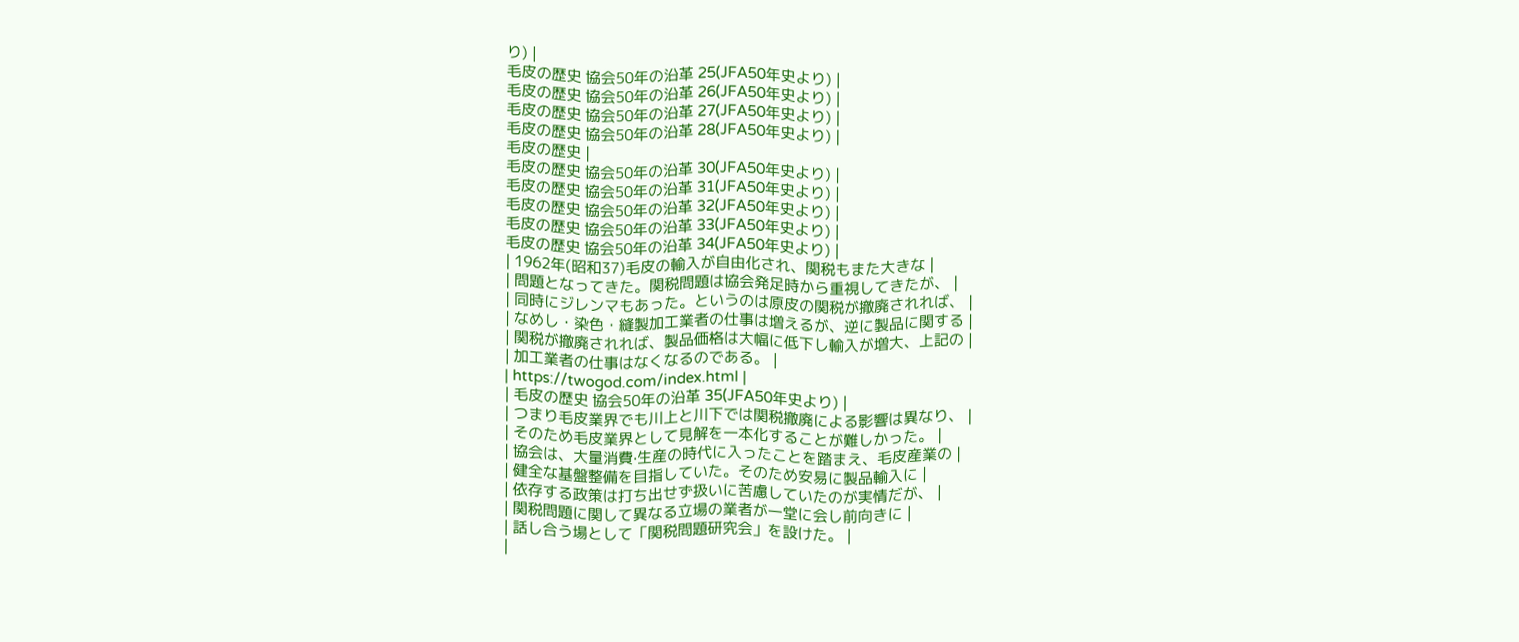り) |
毛皮の歴史 協会50年の沿革 25(JFA50年史より) |
毛皮の歴史 協会50年の沿革 26(JFA50年史より) |
毛皮の歴史 協会50年の沿革 27(JFA50年史より) |
毛皮の歴史 協会50年の沿革 28(JFA50年史より) |
毛皮の歴史 |
毛皮の歴史 協会50年の沿革 30(JFA50年史より) |
毛皮の歴史 協会50年の沿革 31(JFA50年史より) |
毛皮の歴史 協会50年の沿革 32(JFA50年史より) |
毛皮の歴史 協会50年の沿革 33(JFA50年史より) |
毛皮の歴史 協会50年の沿革 34(JFA50年史より) |
| 1962年(昭和37)毛皮の輸入が自由化され、関税もまた大きな |
| 問題となってきた。関税問題は協会発足時から重視してきたが、 |
| 同時にジレンマもあった。というのは原皮の関税が撤廃されれば、 |
| なめし・染色・縫製加工業者の仕事は増えるが、逆に製品に関する |
| 関税が撤廃されれば、製品価格は大幅に低下し輸入が増大、上記の |
| 加工業者の仕事はなくなるのである。 |
| https://twogod.com/index.html |
| 毛皮の歴史 協会50年の沿革 35(JFA50年史より) |
| つまり毛皮業界でも川上と川下では関税撤廃による影響は異なり、 |
| そのため毛皮業界として見解を一本化することが難しかった。 |
| 協会は、大量消費·生産の時代に入ったことを踏まえ、毛皮産業の |
| 健全な基盤整備を目指していた。そのため安易に製品輸入に |
| 依存する政策は打ち出せず扱いに苦慮していたのが実情だが、 |
| 関税問題に関して異なる立場の業者が一堂に会し前向きに |
| 話し合う場として「関税問題研究会」を設けた。 |
|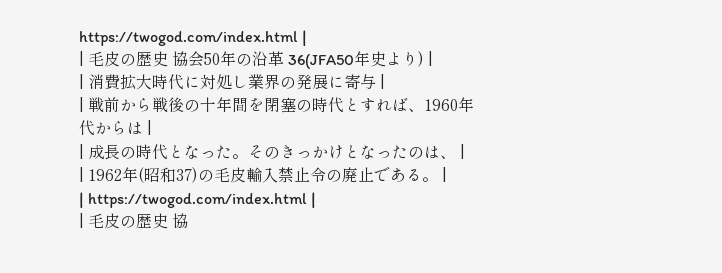https://twogod.com/index.html |
| 毛皮の歴史 協会50年の沿革 36(JFA50年史より) |
| 消費拡大時代に対処し業界の発展に寄与 |
| 戦前から戦後の十年間を閉塞の時代とすれば、1960年代からは |
| 成長の時代となった。そのきっかけとなったのは、 |
| 1962年(昭和37)の毛皮輸入禁止令の廃止である。 |
| https://twogod.com/index.html |
| 毛皮の歴史 協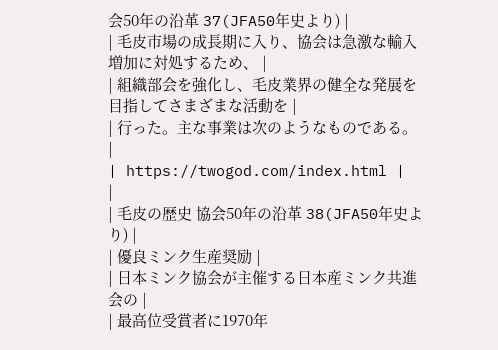会50年の沿革 37(JFA50年史より) |
| 毛皮市場の成長期に入り、協会は急激な輸入増加に対処するため、 |
| 組織部会を強化し、毛皮業界の健全な発展を目指してさまざまな活動を |
| 行った。主な事業は次のようなものである。 |
| https://twogod.com/index.html |
|
| 毛皮の歴史 協会50年の沿革 38(JFA50年史より) |
| 優良ミンク生産奨励 |
| 日本ミンク協会が主催する日本産ミンク共進会の |
| 最高位受賞者に1970年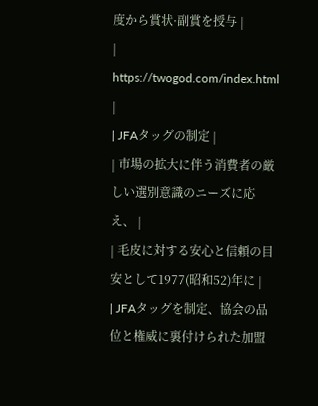度から賞状·副賞を授与 |
| https://twogod.com/index.html |
| JFAタッグの制定 |
| 市場の拡大に伴う消費者の厳しい選別意識のニーズに応え、 |
| 毛皮に対する安心と信頼の目安として1977(昭和52)年に |
| JFAタッグを制定、協会の品位と権威に裏付けられた加盟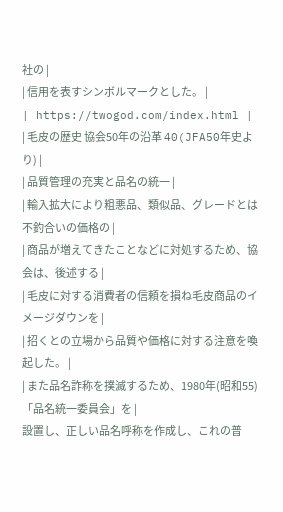社の |
| 信用を表すシンボルマークとした。 |
| https://twogod.com/index.html |
| 毛皮の歴史 協会50年の沿革 40(JFA50年史より) |
| 品質管理の充実と品名の統一 |
| 輸入拡大により粗悪品、類似品、グレードとは不釣合いの価格の |
| 商品が増えてきたことなどに対処するため、協会は、後述する |
| 毛皮に対する消費者の信頼を損ね毛皮商品のイメージダウンを |
| 招くとの立場から品質や価格に対する注意を喚起した。 |
| また品名詐称を撲滅するため、1980年(昭和55)「品名統一委員会」を |
設置し、正しい品名呼称を作成し、これの普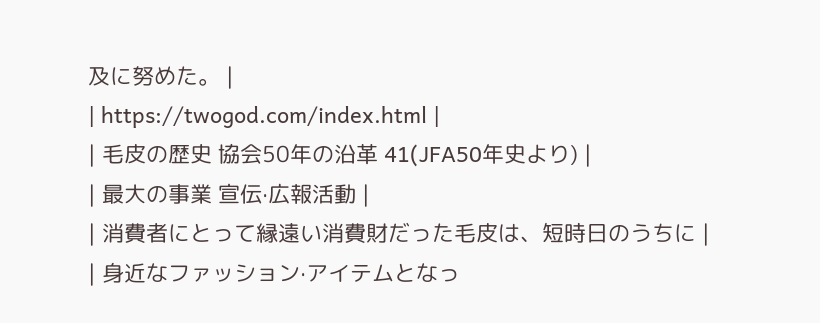及に努めた。 |
| https://twogod.com/index.html |
| 毛皮の歴史 協会50年の沿革 41(JFA50年史より) |
| 最大の事業 宣伝·広報活動 |
| 消費者にとって縁遠い消費財だった毛皮は、短時日のうちに |
| 身近なファッション·アイテムとなっ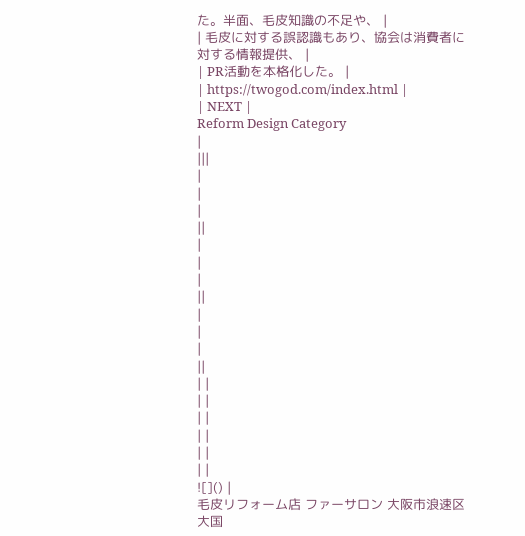た。半面、毛皮知識の不足や、 |
| 毛皮に対する誤認識もあり、協会は消費者に対する情報提供、 |
| PR活動を本格化した。 |
| https://twogod.com/index.html |
| NEXT |
Reform Design Category
|
|||
|
|
|
||
|
|
|
||
|
|
|
||
| |
| |
| |
| |
| |
| |
![]() |
毛皮リフォーム店 ファーサロン 大阪市浪速区大国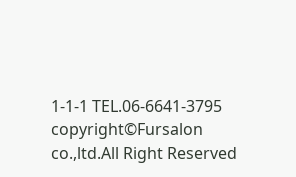1-1-1 TEL.06-6641-3795
copyright©Fursalon co.,ltd.All Right Reserved